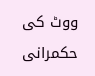ووٹ کی حکمرانی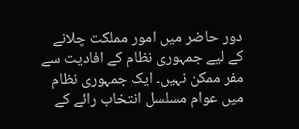دور حاضر میں امور مملکت چلانے کے لیے جمہوری نظام کے افادیت سے مفر ممکن نہیں۔ ایک جمہوری نظام میں عوام مسلسل انتخاب رائے کے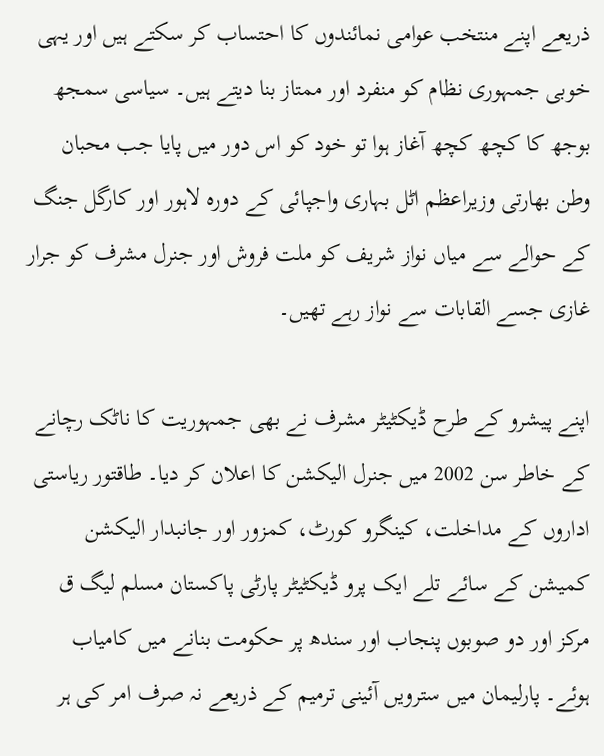ذریعے اپنے منتخب عوامی نمائندوں کا احتساب کر سکتے ہیں اور یہی خوبی جمہوری نظام کو منفرد اور ممتاز بنا دیتے ہیں۔ سیاسی سمجھ بوجھ کا کچھ کچھ آغاز ہوا تو خود کو اس دور میں پایا جب محبان وطن بھارتی وزیراعظم اٹل بہاری واجپائی کے دورہ لاہور اور کارگل جنگ کے حوالے سے میاں نواز شریف کو ملت فروش اور جنرل مشرف کو جرار غازی جسے القابات سے نواز رہے تھیں۔

اپنے پیشرو کے طرح ڈیکٹیٹر مشرف نے بھی جمہوریت کا ناٹک رچانے کے خاطر سن 2002 میں جنرل الیکشن کا اعلان کر دیا۔ طاقتور ریاستی اداروں کے مداخلت، کینگرو کورٹ، کمزور اور جانبدار الیکشن کمیشن کے سائے تلے ایک پرو ڈیکٹیٹر پارٹی پاکستان مسلم لیگ ق مرکز اور دو صوبوں پنجاب اور سندھ پر حکومت بنانے میں کامیاب ہوئے۔ پارلیمان میں سترویں آئینی ترمیم کے ذریعے نہ صرف امر کی ہر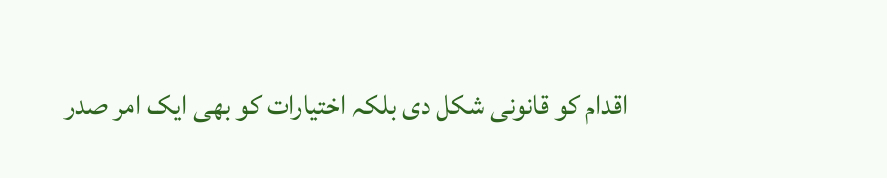اقدام کو قانونی شکل دی بلکہ اختیارات کو بھی ایک امر صدر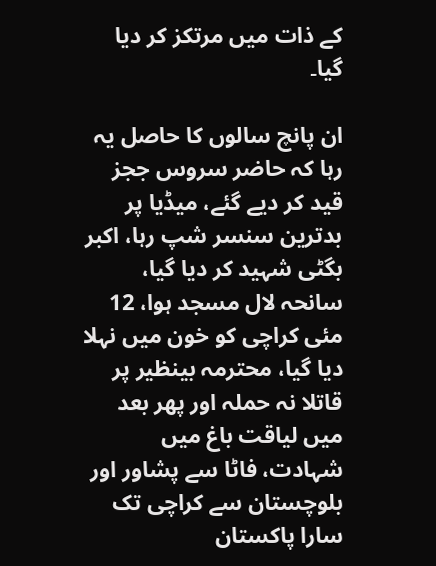کے ذات میں مرتکز کر دیا گیا۔

ان پانچ سالوں کا حاصل یہ رہا کہ حاضر سروس ججز قید کر دیے گئے، میڈیا پر بدترین سنسر شپ رہا، اکبر بگٹی شہید کر دیا گیا، سانحہ لال مسجد ہوا، 12 مئی کراچی کو خون میں نہلا دیا گیا، محترمہ بینظیر پر قاتلا نہ حملہ اور پھر بعد میں لیاقت باغ میں شہادت، فاٹا سے پشاور اور بلوچستان سے کراچی تک سارا پاکستان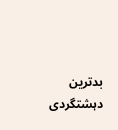بدترین دہشتگردی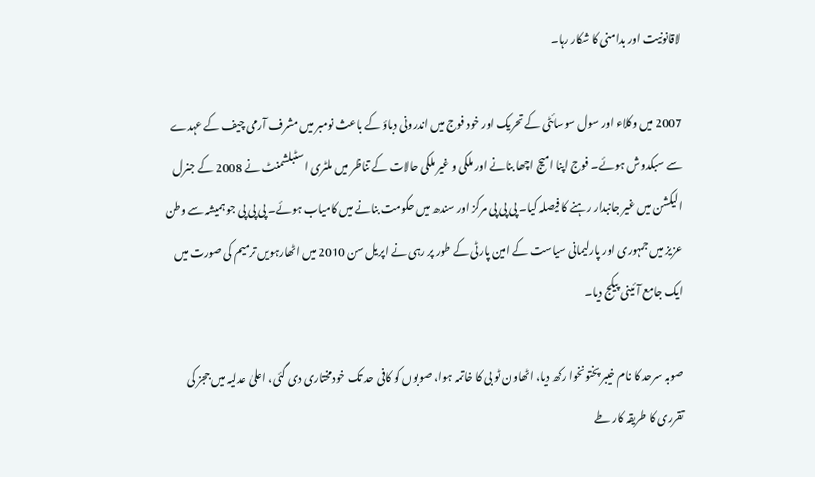لاقانونیت اور بدامنی کا شکار رہا۔

2007 میں وکلاء اور سول سوسائٹی کے تحریک اور خود فوج میں اندرونی دباؤ کے باعث نومبر میں مشرف آرمی چیف کے عہدے سے سبکدوش ہوئے۔ فوج اپنا امیج اچھا بنانے اور ملکی و غیر ملکی حالات کے تناظر میں ملٹری اسٹبلشمنٹ نے 2008 کے جنرل الیکشن میں غیر جانبدار رہنے کا فیصلہ کیا۔ پی پی پی مرکز اور سندھ میں حکومت بنانے میں کامیاب ہوئے۔ پی پی پی جو ہمیشہ سے وطن عزیز میں جمہوری اور پارلیمانی سیاست کے امین پارٹی کے طور پر رہی نے اپریل سن 2010 میں اٹھارہویں ترمیم کی صورت میں ایک جامع آئینی پیکج دیا۔

صوبہ سرحد کا نام خیبر پختونخوا رکھ دیا، اٹھاون ٹو بی کا خاتمہ ہوا، صوبوں کو کافی حد تک خودمختاری دی گئی، اعلیٰ عدلیہ میں ججز کی تقرری کا طریقہ کار طے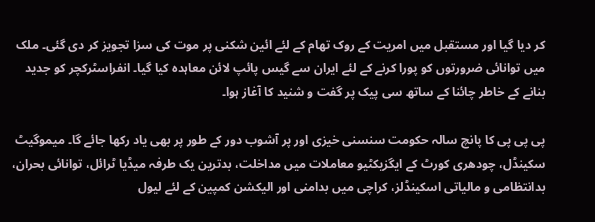کر دیا گیا اور مستقبل میں امریت کے روک تھام کے لئے ائین شکنی پر موت کی سزا تجویز کر دی گئی۔ ملک میں توانائی ضرورتوں کو پورا کرنے کے لئے ایران سے گیس پائپ لائن معاہدہ کیا گیا۔ انفراسٹرکچر کو جدید بنانے کے خاطر چائنا کے ساتھ سی پیک پر گفت و شنید کا آغاز ہوا۔

پی پی پی کا پانچ سالہ حکومت سنسنی خیزی اور پر آشوب دور کے طور پر بھی یاد رکھا جائے گا۔ میموگیٹ سکینڈل، چودھری کورٹ کے ایگزیکٹیو معاملات میں مداخلت، بدترین یک طرفہ میڈیا ٹرائل، توانائی بحران، بدانتظامی و مالیاتی اسکینڈلز، کراچی میں بدامنی اور الیکشن کمپین کے لئے لیول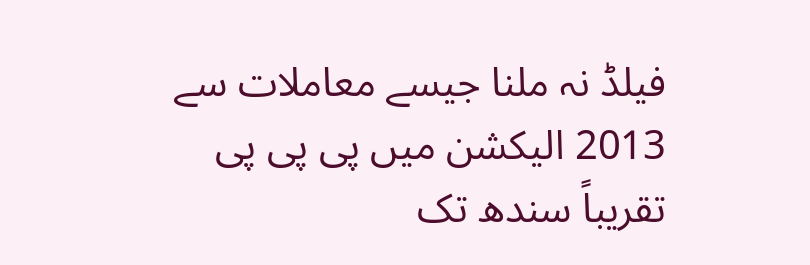فیلڈ نہ ملنا جیسے معاملات سے 2013 الیکشن میں پی پی پی تقریباً سندھ تک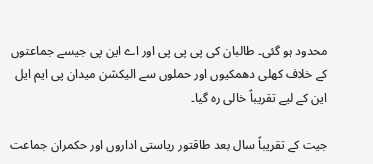محدود ہو گئی۔ طالبان کی پی پی پی اور اے این پی جیسے جماعتوں کے خلاف کھلی دھمکیوں اور حملوں سے الیکشن میدان پی ایم ایل این کے لیے تقریباً خالی رہ گیا۔

جیت کے تقریباً سال بعد طاقتور ریاستی اداروں اور حکمران جماعت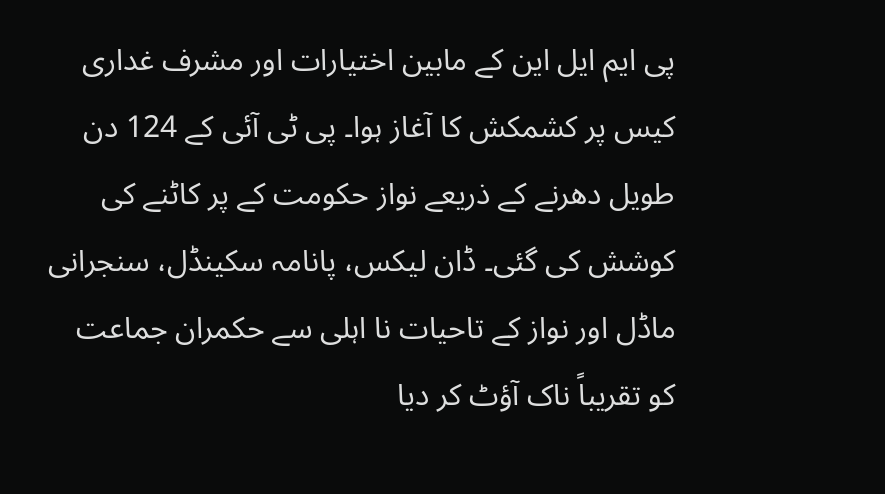پی ایم ایل این کے مابین اختیارات اور مشرف غداری کیس پر کشمکش کا آغاز ہوا۔ پی ٹی آئی کے 124 دن طویل دھرنے کے ذریعے نواز حکومت کے پر کاٹنے کی کوشش کی گئی۔ ڈان لیکس، پانامہ سکینڈل، سنجرانی ماڈل اور نواز کے تاحیات نا اہلی سے حکمران جماعت کو تقریباً ناک آؤٹ کر دیا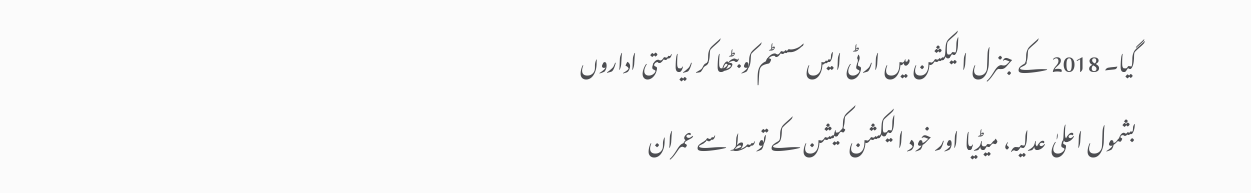گیا۔ 2018 کے جنرل الیکشن میں ار ٹی ایس سسٹم کو بٹھا کر ریاستی اداروں بشمول اعلیٰ عدلیہ، میڈیا اور خود الیکشن کمیشن کے توسط سے عمران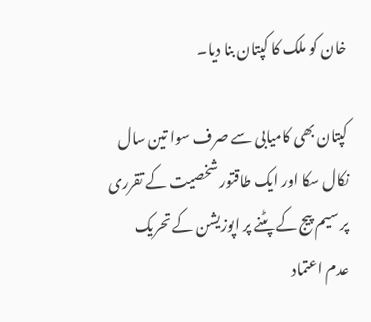خان کو ملک کا کپتان بنا دیا۔

کپتان بھی کامیابی سے صرف سوا تین سال نکال سکا اور ایک طاقتور شخصیت کے تقرری پر سیم پیج کے پٹنے پر اپوزیشن کے تحریک عدم اعتماد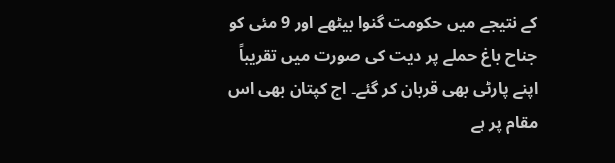کے نتیجے میں حکومت گنوا بیٹھے اور 9 مئی کو جناح باغ حملے پر دیت کی صورت میں تقریباً اپنے پارٹی بھی قربان کر گئے۔ اج کپتان بھی اس مقام پر ہے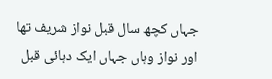جہاں کچھ سال قبل نواز شریف تھا اور نواز وہاں جہاں ایک دہائی قبل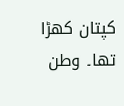کپتان کھڑا تھا۔ وطن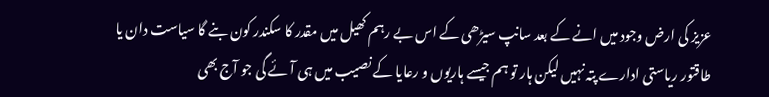عزیز کی ارض وجود میں انے کے بعد سانپ سیڑھی کے اس بے رہم کھیل میں مقدر کا سکندر کون بنے گا سیاست دان یا طاقتور ریاستی ادارے پتہ نہیں لیکن ہار تو ہم جیسے ہاریوں و رعایا کے نصیب میں ہی آئے گی جو آج بھی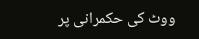ووٹ کی حکمرانی پر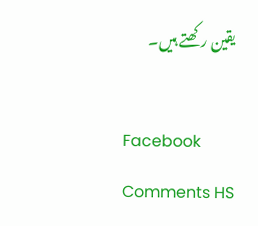یقین رکھتے ہیں۔

Facebook Comments HS